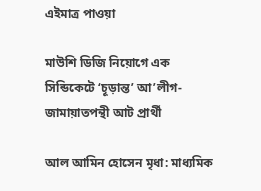এইমাত্র পাওয়া

মাউশি ডিজি নিয়োগে এক সিন্ডিকেটে ‘চূড়ান্ত’ আ’লীগ-জামায়াতপন্থী আট প্রার্থী

আল আমিন হোসেন মৃধা: মাধ্যমিক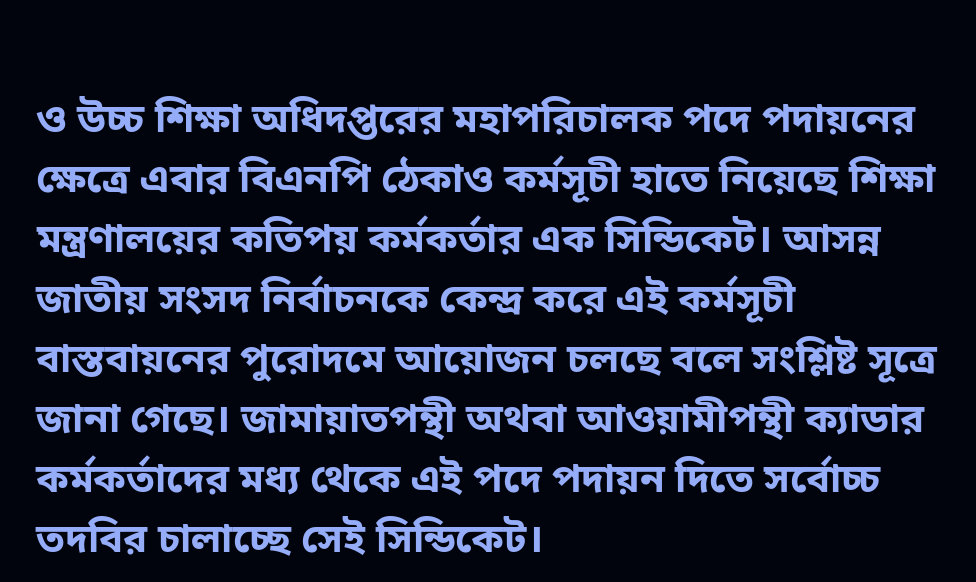ও উচ্চ শিক্ষা অধিদপ্তরের মহাপরিচালক পদে পদায়নের ক্ষেত্রে এবার বিএনপি ঠেকাও কর্মসূচী হাতে নিয়েছে শিক্ষা মন্ত্রণালয়ের কতিপয় কর্মকর্তার এক সিন্ডিকেট। আসন্ন জাতীয় সংসদ নির্বাচনকে কেন্দ্র করে এই কর্মসূচী বাস্তবায়নের পুরোদমে আয়োজন চলছে বলে সংশ্লিষ্ট সূত্রে জানা গেছে। জামায়াতপন্থী অথবা আওয়ামীপন্থী ক্যাডার কর্মকর্তাদের মধ্য থেকে এই পদে পদায়ন দিতে সর্বোচ্চ তদবির চালাচ্ছে সেই সিন্ডিকেট।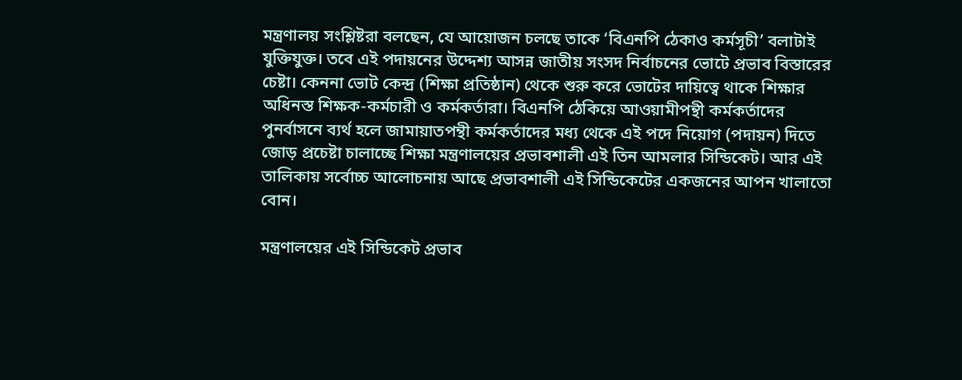মন্ত্রণালয় সংশ্লিষ্টরা বলছেন, যে আয়োজন চলছে তাকে ‘বিএনপি ঠেকাও কর্মসূচী’ বলাটাই যুক্তিযুক্ত। তবে এই পদায়নের উদ্দেশ্য আসন্ন জাতীয় সংসদ নির্বাচনের ভোটে প্রভাব বিস্তারের চেষ্টা। কেননা ভোট কেন্দ্র (শিক্ষা প্রতিষ্ঠান) থেকে শুরু করে ভোটের দায়িত্বে থাকে শিক্ষার অধিনস্ত শিক্ষক-কর্মচারী ও কর্মকর্তারা। বিএনপি ঠেকিয়ে আওয়ামীপন্থী কর্মকর্তাদের পুনর্বাসনে ব্যর্থ হলে জামায়াতপন্থী কর্মকর্তাদের মধ্য থেকে এই পদে নিয়োগ (পদায়ন) দিতে জোড় প্রচেষ্টা চালাচ্ছে শিক্ষা মন্ত্রণালয়ের প্রভাবশালী এই তিন আমলার সিন্ডিকেট। আর এই তালিকায় সর্বোচ্চ আলোচনায় আছে প্রভাবশালী এই সিন্ডিকেটের একজনের আপন খালাতো বোন।

মন্ত্রণালয়ের এই সিন্ডিকেট প্রভাব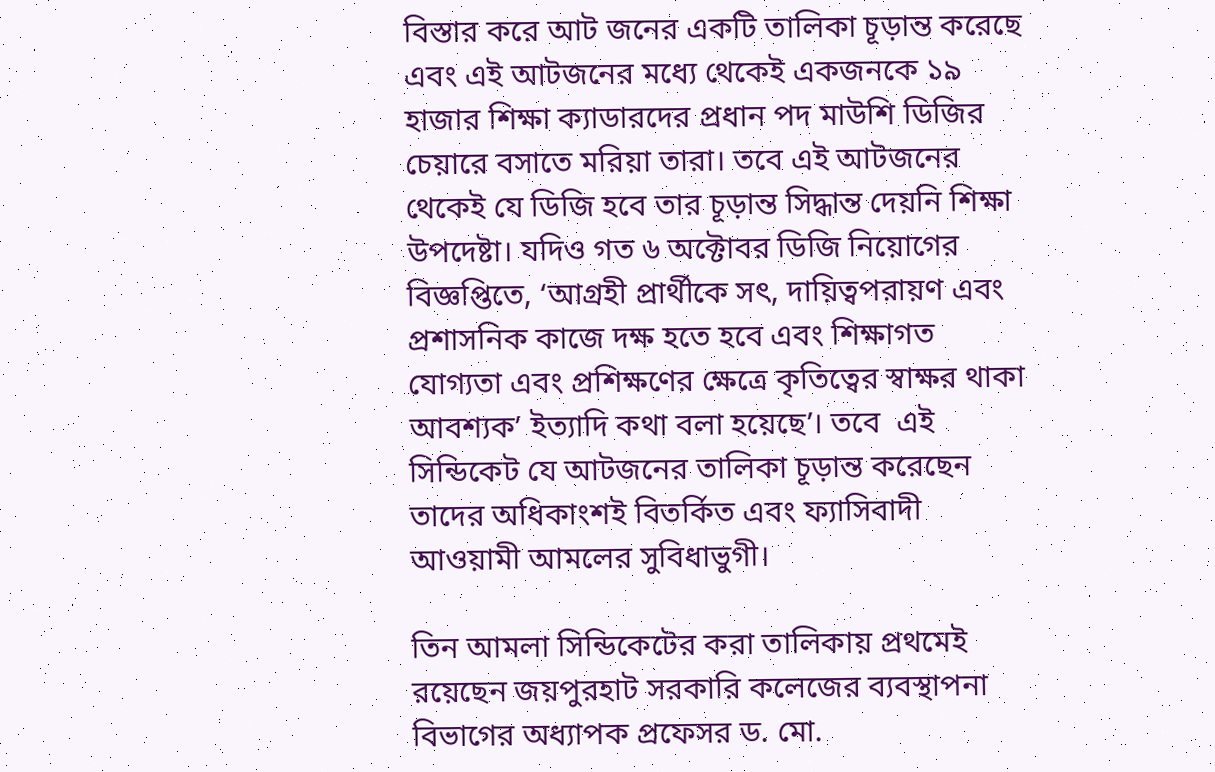বিস্তার করে আট জনের একটি তালিকা চূড়ান্ত করেছে এবং এই আটজনের মধ্যে থেকেই একজনকে ১৯ হাজার শিক্ষা ক্যাডারদের প্রধান পদ মাউশি ডিজির চেয়ারে বসাতে মরিয়া তারা। তবে এই আটজনের থেকেই যে ডিজি হবে তার চূড়ান্ত সিদ্ধান্ত দেয়নি শিক্ষা উপদেষ্টা। যদিও গত ৬ অক্টোবর ডিজি নিয়োগের বিজ্ঞপ্তিতে, ‘আগ্রহী প্রার্থীকে সৎ, দায়িত্বপরায়ণ এবং প্রশাসনিক কাজে দক্ষ হতে হবে এবং শিক্ষাগত যোগ্যতা এবং প্রশিক্ষণের ক্ষেত্রে কৃতিত্বের স্বাক্ষর থাকা আবশ্যক’ ইত্যাদি কথা বলা হয়েছে’। তবে  এই সিন্ডিকেট যে আটজনের তালিকা চূড়ান্ত করেছেন তাদের অধিকাংশই বিতর্কিত এবং ফ্যাসিবাদী আওয়ামী আমলের সুবিধাভুগী।

তিন আমলা সিন্ডিকেটের করা তালিকায় প্রথমেই রয়েছেন জয়পুরহাট সরকারি কলেজের ব্যবস্থাপনা বিভাগের অধ্যাপক প্রফেসর ড. মো.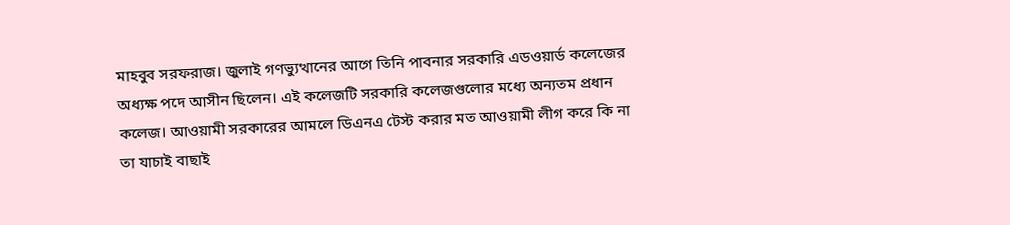মাহবুব সরফরাজ। জুলাই গণভ্যুত্থানের আগে তিনি পাবনার সরকারি এডওয়ার্ড কলেজের অধ্যক্ষ পদে আসীন ছিলেন। এই কলেজটি সরকারি কলেজগুলোর মধ্যে অন্যতম প্রধান কলেজ। আওয়ামী সরকারের আমলে ডিএনএ টেস্ট করার মত আওয়ামী লীগ করে কি না তা যাচাই বাছাই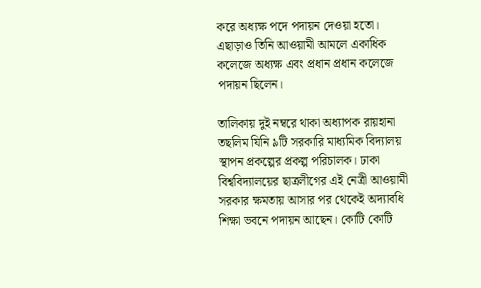করে অধ্যক্ষ পদে পদায়ন দেওয়া হতো। এছাড়াও তিনি আওয়ামী আমলে একাধিক কলেজে অধ্যক্ষ এবং প্রধান প্রধান কলেজে পদায়ন ছিলেন।

তালিকায় দুই নম্বরে থাকা অধ্যাপক রায়হানা তছলিম যিনি ৯টি সরকারি মাধ্যমিক বিদ্যালয় স্থাপন প্রকল্পের প্রকল্প পরিচালক। ঢাকা বিশ্ববিদ্যালয়ের ছাত্রলীগের এই নেত্রী আওয়ামী সরকার ক্ষমতায় আসার পর থেকেই অদ্যাবধি শিক্ষা ভবনে পদায়ন আছেন। কোটি কোটি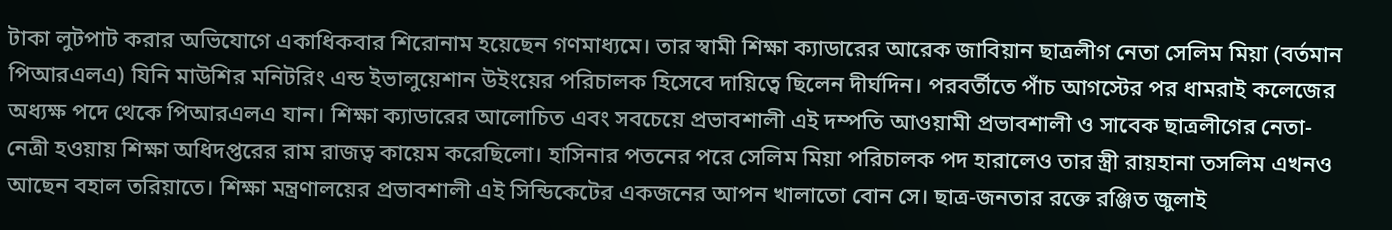টাকা লুটপাট করার অভিযোগে একাধিকবার শিরোনাম হয়েছেন গণমাধ্যমে। তার স্বামী শিক্ষা ক্যাডারের আরেক জাবিয়ান ছাত্রলীগ নেতা সেলিম মিয়া (বর্তমান পিআরএলএ) যিনি মাউশির মনিটরিং এন্ড ইভালুয়েশান উইংয়ের পরিচালক হিসেবে দায়িত্বে ছিলেন দীর্ঘদিন। পরবর্তীতে পাঁচ আগস্টের পর ধামরাই কলেজের অধ্যক্ষ পদে থেকে পিআরএলএ যান। শিক্ষা ক্যাডারের আলোচিত এবং সবচেয়ে প্রভাবশালী এই দম্পতি আওয়ামী প্রভাবশালী ও সাবেক ছাত্রলীগের নেতা-নেত্রী হওয়ায় শিক্ষা অধিদপ্তরের রাম রাজত্ব কায়েম করেছিলো। হাসিনার পতনের পরে সেলিম মিয়া পরিচালক পদ হারালেও তার স্ত্রী রায়হানা তসলিম এখনও আছেন বহাল তরিয়াতে। শিক্ষা মন্ত্রণালয়ের প্রভাবশালী এই সিন্ডিকেটের একজনের আপন খালাতো বোন সে। ছাত্র-জনতার রক্তে রঞ্জিত জুলাই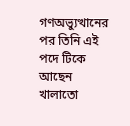গণঅভ্যুত্থানের পর তিনি এই পদে টিকে আছেন খালাতো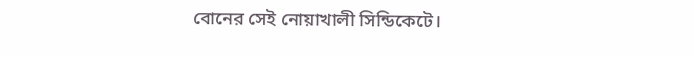বোনের সেই নোয়াখালী সিন্ডিকেটে।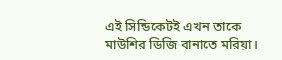এই সিন্ডিকেটই এখন তাকে মাউশির ডিজি বানাতে মরিয়া।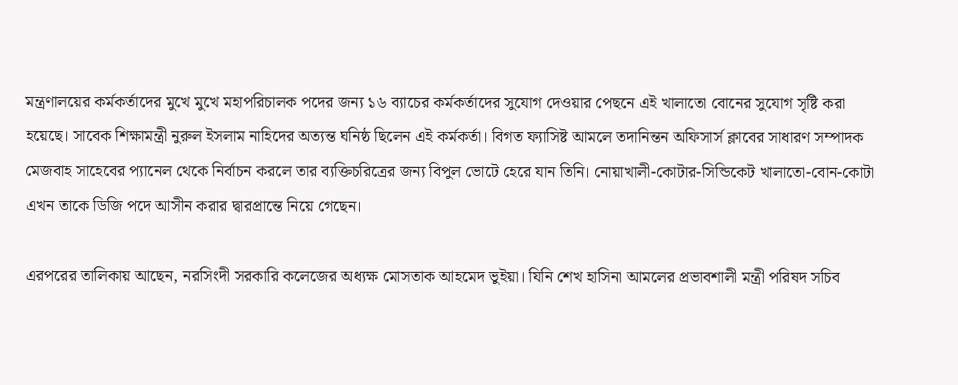মন্ত্রণালয়ের কর্মকর্তাদের মুখে মুখে মহাপরিচালক পদের জন্য ১৬ ব্যাচের কর্মকর্তাদের সুযোগ দেওয়ার পেছনে এই খালাতো বোনের সুযোগ সৃষ্টি করা হয়েছে। সাবেক শিক্ষামন্ত্রী নুরুল ইসলাম নাহিদের অত্যন্ত ঘনিষ্ঠ ছিলেন এই কর্মকর্তা। বিগত ফ্যাসিষ্ট আমলে তদানিন্তন অফিসার্স ক্লাবের সাধারণ সম্পাদক মেজবাহ সাহেবের প্যানেল থেকে নির্বাচন করলে তার ব্যক্তিচরিত্রের জন্য বিপুল ভোটে হেরে যান তিনি। নোয়াখালী-কোটার-সিন্ডিকেট খালাতো-বোন-কোটা এখন তাকে ডিজি পদে আসীন করার দ্বারপ্রান্তে নিয়ে গেছেন।

এরপরের তালিকায় আছেন, নরসিংদী সরকারি কলেজের অধ্যক্ষ মোসতাক আহমেদ ভুইয়া। যিনি শেখ হাসিনা আমলের প্রভাবশালী মন্ত্রী পরিষদ সচিব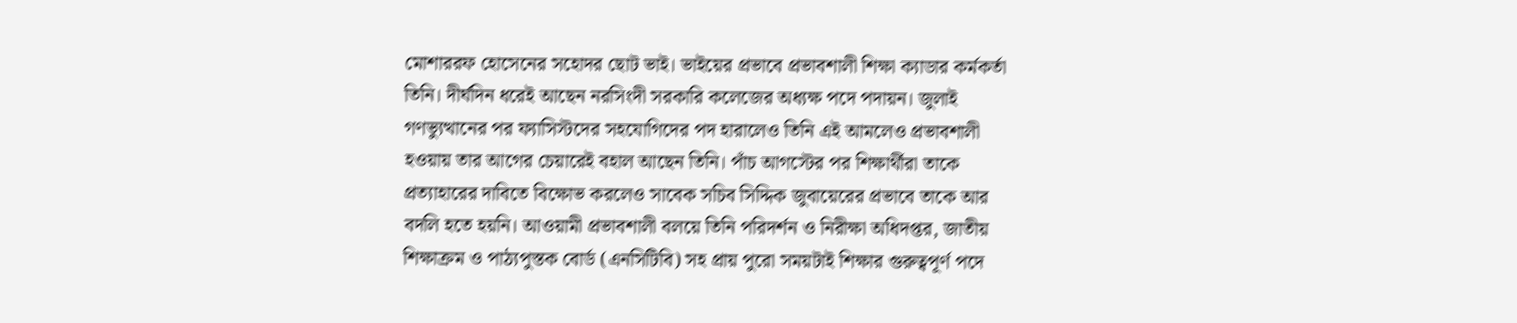মোশাররফ হোসেনের সহোদর ছোট ভাই। ভাইয়ের প্রভাবে প্রভাবশালী শিক্ষা ক্যাডার কর্মকর্তা তিনি। দীর্ঘদিন ধরেই আছেন নরসিংদী সরকারি কলেজের অধ্যক্ষ পদে পদায়ন। জুলাই গণভ্যুত্থানের পর ফ্যাসিস্টদের সহযোগিদের পদ হারালেও তিনি এই আমলেও প্রভাবশালী হওয়ায় তার আগের চেয়ারেই বহাল আছেন তিনি। পাঁচ আগস্টের পর শিক্ষার্থীরা তাকে প্রত্যাহারের দাবিতে বিক্ষোভ করলেও সাবেক সচিব সিদ্দিক জুবায়েরের প্রভাবে তাকে আর বদলি হতে হয়নি। আওয়ামী প্রভাবশালী বলয়ে তিনি পরিদর্শন ও নিরীক্ষা অধিদপ্তর, জাতীয় শিক্ষাক্রম ও পাঠ্যপুস্তক বোর্ড (এনসিটিবি) সহ প্রায় পুরো সময়টাই শিক্ষার গুরুত্বপূর্ণ পদে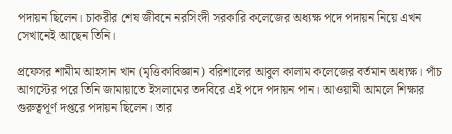পদায়ন ছিলেন। চাকরীর শেষ জীবনে নরসিংদী সরকারি কলেজের অধ্যক্ষ পদে পদায়ন নিয়ে এখন সেখানেই আছেন তিনি।

প্রফেসর শামীম আহসান খান (মৃত্তিকাবিজ্ঞান) বরিশালের আবুল কালাম কলেজের বর্তমান অধ্যক্ষ। পাঁচ আগস্টের পরে তিনি জামায়াতে ইসলামের তদবিরে এই পদে পদায়ন পান। আওয়ামী আমলে শিক্ষার গুরুত্বপূর্ণ দপ্তরে পদায়ন ছিলেন। তার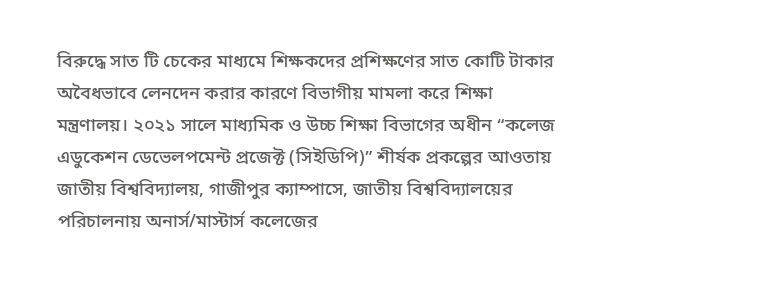বিরুদ্ধে সাত টি চেকের মাধ্যমে শিক্ষকদের প্রশিক্ষণের সাত কোটি টাকার অবৈধভাবে লেনদেন করার কারণে বিভাগীয় মামলা করে শিক্ষা মন্ত্রণালয়। ২০২১ সালে মাধ্যমিক ও উচ্চ শিক্ষা বিভাগের অধীন “কলেজ এডুকেশন ডেভেলপমেন্ট প্রজেক্ট (সিইডিপি)” শীর্ষক প্রকল্পের আওতায় জাতীয় বিশ্ববিদ্যালয়, গাজীপুর ক্যাম্পাসে, জাতীয় বিশ্ববিদ্যালয়ের পরিচালনায় অনার্স/মাস্টার্স কলেজের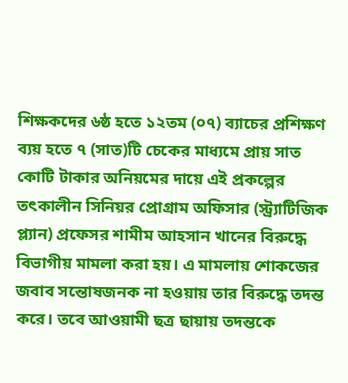শিক্ষকদের ৬ষ্ঠ হতে ১২তম (০৭) ব্যাচের প্রশিক্ষণ ব্যয় হতে ৭ (সাত)টি চেকের মাধ্যমে প্রায় সাত কোটি টাকার অনিয়মের দায়ে এই প্রকল্পের তৎকালীন সিনিয়র প্রোগ্রাম অফিসার (স্ট্র্যাটিজিক প্ল্যান) প্রফেসর শামীম আহসান খানের বিরুদ্ধে বিভাগীয় মামলা করা হয়। এ মামলায় শোকজের জবাব সন্তোষজনক না হওয়ায় তার বিরুদ্ধে তদন্ত করে। তবে আওয়ামী ছত্র ছায়ায় তদন্তকে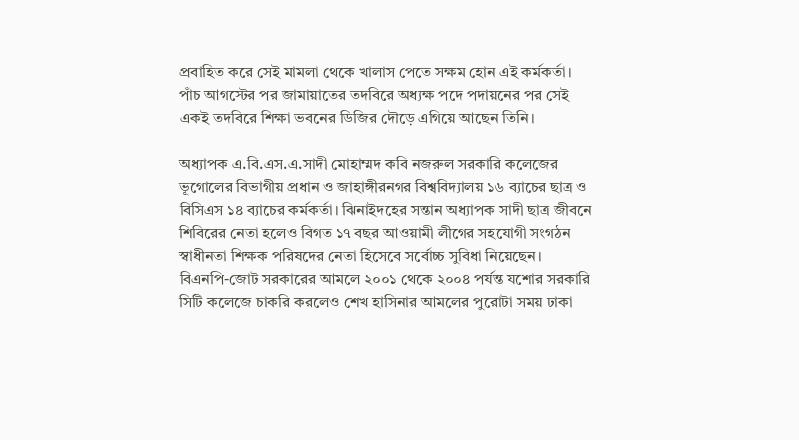প্রবাহিত করে সেই মামলা থেকে খালাস পেতে সক্ষম হোন এই কর্মকর্তা। পাঁচ আগস্টের পর জামায়াতের তদবিরে অধ্যক্ষ পদে পদায়নের পর সেই একই তদবিরে শিক্ষা ভবনের ডিজির দৌড়ে এগিয়ে আছেন তিনি।

অধ্যাপক এ.বি.এস.এ.সাদী মোহাম্মদ কবি নজরুল সরকারি কলেজের ভূগোলের বিভাগীয় প্রধান ও জাহাঙ্গীরনগর বিশ্ববিদ্যালয় ১৬ ব্যাচের ছাত্র ও বিসিএস ১৪ ব্যাচের কর্মকর্তা। ঝিনাইদহের সন্তান অধ্যাপক সাদী ছাত্র জীবনে শিবিরের নেতা হলেও বিগত ১৭ বছর আওয়ামী লীগের সহযোগী সংগঠন স্বাধীনতা শিক্ষক পরিষদের নেতা হিসেবে সর্বোচ্চ সুবিধা নিয়েছেন। বিএনপি-জোট সরকারের আমলে ২০০১ থেকে ২০০৪ পর্যন্ত যশোর সরকারি সিটি কলেজে চাকরি করলেও শেখ হাসিনার আমলের পুরোটা সময় ঢাকা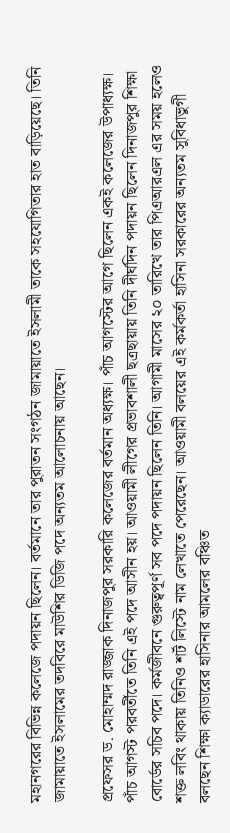মহানগরের বিভিন্ন কলেজে পদায়ন ছিলেন। বর্তমানে তার পুরাতন সংগঠন জামায়াতে ইসলামী তাকে সহযোগিতার হাত বাড়িয়েছে। তিনি জামায়াতে ইসলামের তদবিরে মাউশির ডিজি পদে অন্যতম আলোচনায় আছেন।

প্রফেসর ড. মোহাম্মদ রাজ্জাক দিনাজপুর সরকারি কলেজের বর্তমান অধ্যক্ষ। পাঁচ আগস্টের আগে ছিলেন একই কলেজের উপাধ্যক্ষ। পাঁচ আগস্ট পরবর্তীতে তিনি এই পদে আসীন হয়। আওয়ামী লীগের প্রভাবশালী ছত্রছায়ায় তিনি দীর্ঘদিন পদায়ন ছিলেন দিনাজপুর শিক্ষা বোর্ডের সচিব পদে। কর্মজীবনে গুরুত্বপূর্ণ সব পদে পদায়ন ছিলেন তিনি। আগামী মাসের ২০ তারিখে তার পিএআরএল এর সময় হলেও শক্ত লবিং থাকায় তিনিও শর্ট লিস্টে নাম লেখাতে পেরেছেন। আওয়ামী বলয়ের এই কর্মকর্তা হাসিনা সরকারের অন্যতম সুবিধাভুগী বলছেন শিক্ষা ক্যাডারের হাসিনার আমলের বঞ্চিত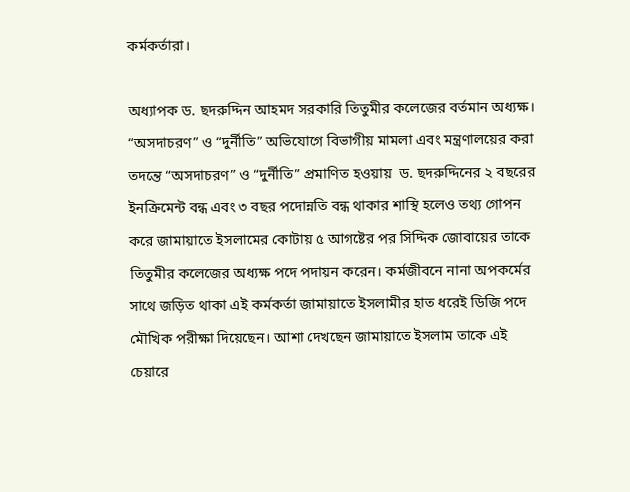কর্মকর্তারা।

অধ্যাপক ড. ছদরুদ্দিন আহমদ সরকারি তিতুমীর কলেজের বর্তমান অধ্যক্ষ। “অসদাচরণ” ও “দুর্নীতি” অভিযোগে বিভাগীয় মামলা এবং মন্ত্রণালয়ের করা তদন্তে “অসদাচরণ” ও “দুর্নীতি” প্রমাণিত হওয়ায়  ড. ছদরুদ্দিনের ২ বছরের ইনক্রিমেন্ট বন্ধ এবং ৩ বছর পদোন্নতি বন্ধ থাকার শাস্থি হলেও তথ্য গোপন করে জামায়াতে ইসলামের কোটায় ৫ আগষ্টের পর সিদ্দিক জোবায়ের তাকে তিতুমীর কলেজের অধ্যক্ষ পদে পদায়ন করেন। কর্মজীবনে নানা অপকর্মের সাথে জড়িত থাকা এই কর্মকর্তা জামায়াতে ইসলামীর হাত ধরেই ডিজি পদে মৌখিক পরীক্ষা দিয়েছেন। আশা দেখছেন জামায়াতে ইসলাম তাকে এই চেয়ারে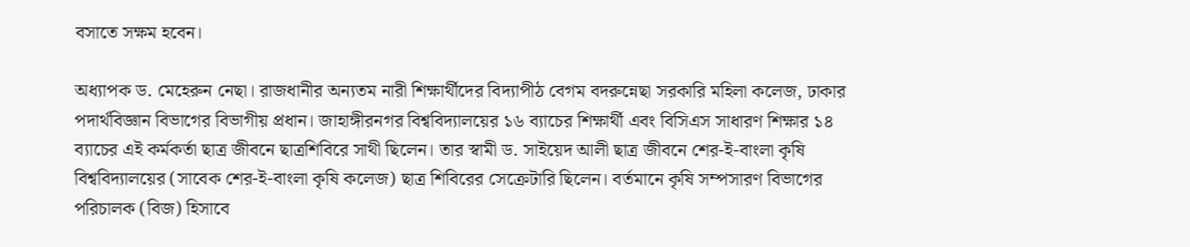বসাতে সক্ষম হবেন।

অধ্যাপক ড. মেহেরুন নেছা। রাজধানীর অন্যতম নারী শিক্ষার্থীদের বিদ্যাপীঠ বেগম বদরুন্নেছা সরকারি মহিলা কলেজ, ঢাকার পদার্থবিজ্ঞান বিভাগের বিভাগীয় প্রধান। জাহাঙ্গীরনগর বিশ্ববিদ্যালয়ের ১৬ ব্যাচের শিক্ষার্থী এবং বিসিএস সাধারণ শিক্ষার ১৪ ব্যাচের এই কর্মকর্তা ছাত্র জীবনে ছাত্রশিবিরে সাথী ছিলেন। তার স্বামী ড. সাইয়েদ আলী ছাত্র জীবনে শের-ই-বাংলা কৃষি বিশ্ববিদ্যালয়ের (সাবেক শের-ই-বাংলা কৃষি কলেজ) ছাত্র শিবিরের সেক্রেটারি ছিলেন। বর্তমানে কৃষি সম্পসারণ বিভাগের পরিচালক (বিজ) হিসাবে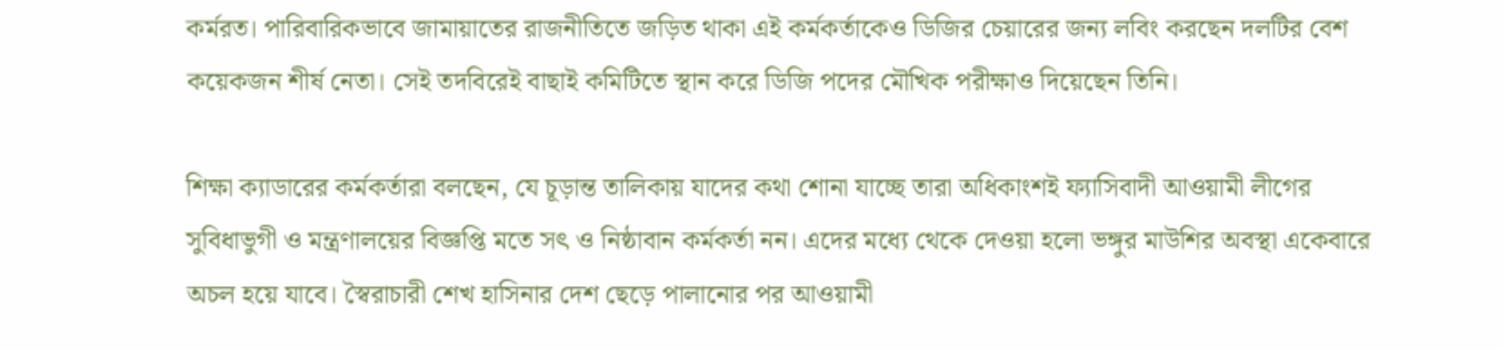কর্মরত। পারিবারিকভাবে জামায়াতের রাজনীতিতে জড়িত থাকা এই কর্মকর্তাকেও ডিজির চেয়ারের জন্য লবিং করছেন দলটির বেশ কয়েকজন শীর্ষ নেতা। সেই তদবিরেই বাছাই কমিটিতে স্থান করে ডিজি পদের মৌখিক পরীক্ষাও দিয়েছেন তিনি।

শিক্ষা ক্যাডারের কর্মকর্তারা বলছেন, যে চূড়ান্ত তালিকায় যাদের কথা শোনা যাচ্ছে তারা অধিকাংশই ফ্যাসিবাদী আওয়ামী লীগের সুবিধাভুগী ও মন্ত্রণালয়ের বিজ্ঞপ্তি মতে সৎ ও নিষ্ঠাবান কর্মকর্তা নন। এদের মধ্যে থেকে দেওয়া হলো ভঙ্গুর মাউশির অবস্থা একেবারে অচল হয়ে যাবে। স্বৈরাচারী শেখ হাসিনার দেশ ছেড়ে পালানোর পর আওয়ামী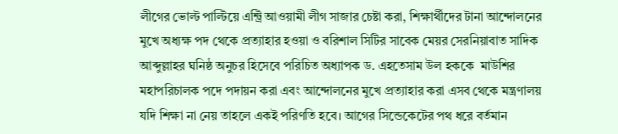লীগের ভোল্ট পাল্টিয়ে এন্ট্রি আওয়ামী লীগ সাজার চেষ্টা করা, শিক্ষার্থীদের টানা আন্দোলনের মুখে অধ্যক্ষ পদ থেকে প্রত্যাহার হওয়া ও বরিশাল সিটির সাবেক মেয়র সেরনিয়াবাত সাদিক আব্দুল্লাহর ঘনিষ্ঠ অনুচর হিসেবে পরিচিত অধ্যাপক ড. এহতেসাম উল হককে  মাউশির মহাপরিচালক পদে পদায়ন করা এবং আন্দোলনের মুখে প্রত্যাহার করা এসব থেকে মন্ত্রণালয় যদি শিক্ষা না নেয় তাহলে একই পরিণতি হবে। আগের সিন্ডেকেটের পথ ধরে বর্তমান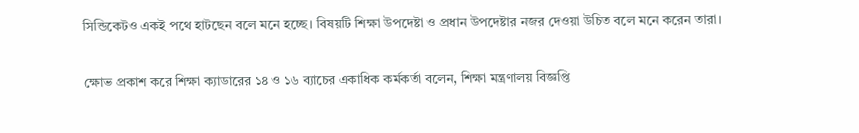সিন্ডিকেটও একই পথে হাটছেন বলে মনে হচ্ছে। বিষয়টি শিক্ষা উপদেষ্টা ও প্রধান উপদেষ্টার নজর দেওয়া উচিত বলে মনে করেন তারা।

ক্ষোভ প্রকাশ করে শিক্ষা ক্যাডারের ১৪ ও ১৬ ব্যাচের একাধিক কর্মকর্তা বলেন, শিক্ষা মন্ত্রণালয় বিজ্ঞপ্তি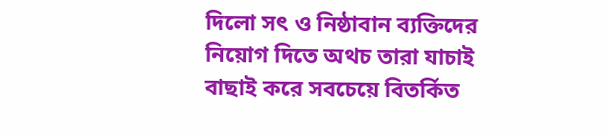দিলো সৎ ও নিষ্ঠাবান ব্যক্তিদের নিয়োগ দিতে অথচ তারা যাচাই বাছাই করে সবচেয়ে বিতর্কিত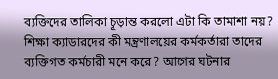ব্যক্তিদের তালিকা চূড়ান্ত করলো এটা কি তামাশা নয়? শিক্ষা ক্যাডারদের কী মন্ত্রণালয়ের কর্মকর্তারা তাদের ব্যক্তিগত কর্মচারী মনে করে? আগের ঘটনার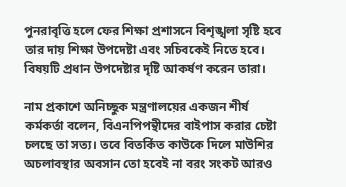পুনরাবৃত্তি হলে ফের শিক্ষা প্রশাসনে বিশৃঙ্খলা সৃষ্টি হবে তার দায় শিক্ষা উপদেষ্টা এবং সচিবকেই নিতে হবে। বিষয়টি প্রধান উপদেষ্টার দৃষ্টি আকর্ষণ করেন তারা।

নাম প্রকাশে অনিচ্ছুক মন্ত্রণালয়ের একজন শীর্ষ কর্মকর্তা বলেন, বিএনপিপন্থীদের বাইপাস করার চেষ্টা চলছে তা সত্য। তবে বিতর্কিত কাউকে দিলে মাউশির অচলাবস্থার অবসান তো হবেই না বরং সংকট আরও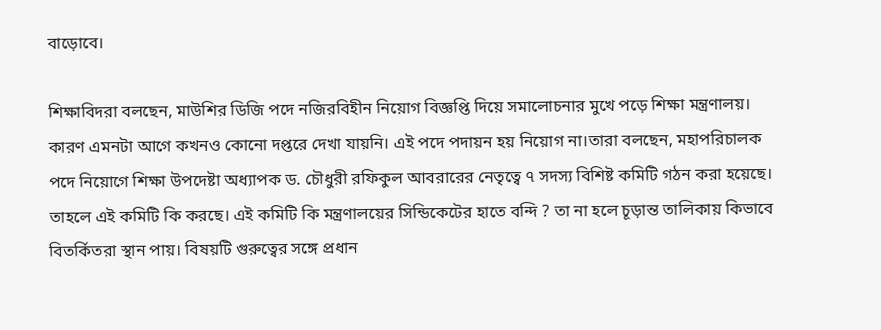বাড়োবে।

শিক্ষাবিদরা বলছেন, মাউশির ডিজি পদে নজিরবিহীন নিয়োগ বিজ্ঞপ্তি দিয়ে সমালোচনার মুখে পড়ে শিক্ষা মন্ত্রণালয়। কারণ এমনটা আগে কখনও কোনো দপ্তরে দেখা যায়নি। এই পদে পদায়ন হয় নিয়োগ না।তারা বলছেন, মহাপরিচালক পদে নিয়োগে শিক্ষা উপদেষ্টা অধ্যাপক ড. চৌধুরী রফিকুল আবরারের নেতৃত্বে ৭ সদস্য বিশিষ্ট কমিটি গঠন করা হয়েছে। তাহলে এই কমিটি কি করছে। এই কমিটি কি মন্ত্রণালয়ের সিন্ডিকেটের হাতে বন্দি ? তা না হলে চূড়ান্ত তালিকায় কিভাবে বিতর্কিতরা স্থান পায়। বিষয়টি গুরুত্বের সঙ্গে প্রধান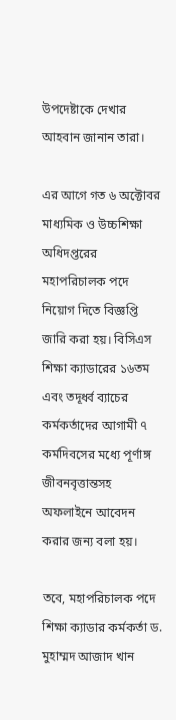উপদেষ্টাকে দেখার আহবান জানান তারা।

এর আগে গত ৬ অক্টোবর মাধ্যমিক ও উচ্চশিক্ষা অধিদপ্তরের মহাপরিচালক পদে নিয়োগ দিতে বিজ্ঞপ্তি জারি করা হয়। বিসিএস শিক্ষা ক্যাডারের ১৬তম এবং তদূর্ধ্ব ব্যাচের কর্মকর্তাদের আগামী ৭ কর্মদিবসের মধ্যে পূর্ণাঙ্গ জীবনবৃত্তান্তসহ অফলাইনে আবেদন করার জন্য বলা হয়।

তবে, মহাপরিচালক পদে শিক্ষা ক্যাডার কর্মকর্তা ড. মুহাম্মদ আজাদ খান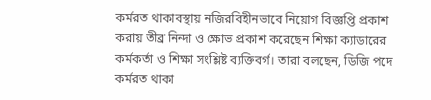কর্মরত থাকাবস্থায় নজিরবিহীনভাবে নিয়োগ বিজ্ঞপ্তি প্রকাশ করায় তীব্র নিন্দা ও ক্ষোভ প্রকাশ করেছেন শিক্ষা ক্যাডারের কর্মকর্তা ও শিক্ষা সংশ্লিষ্ট ব্যক্তিবর্গ। তারা বলছেন, ডিজি পদে কর্মরত থাকা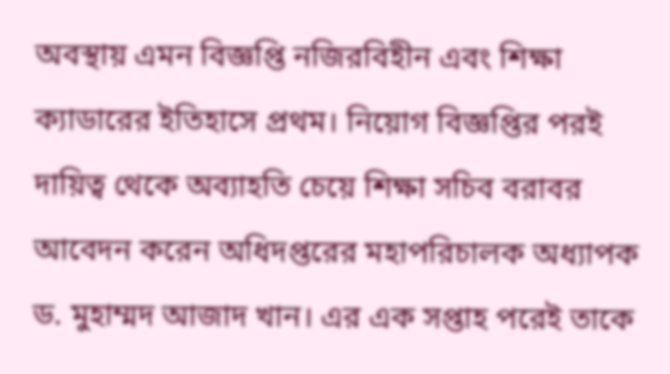অবস্থায় এমন বিজ্ঞপ্তি নজিরবিহীন এবং শিক্ষা ক্যাডারের ইতিহাসে প্রথম। নিয়োগ বিজ্ঞপ্তির পরই দায়িত্ব থেকে অব্যাহতি চেয়ে শিক্ষা সচিব বরাবর আবেদন করেন অধিদপ্তরের মহাপরিচালক অধ্যাপক ড. মুহাম্মদ আজাদ খান। এর এক সপ্তাহ পরেই তাকে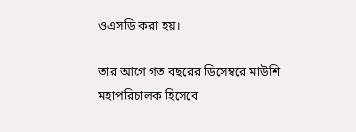ওএসডি করা হয়।

তার আগে গত বছরের ডিসেম্বরে মাউশি মহাপরিচালক হিসেবে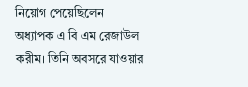নিয়োগ পেয়েছিলেন অধ্যাপক এ বি এম রেজাউল করীম। তিনি অবসরে যাওয়ার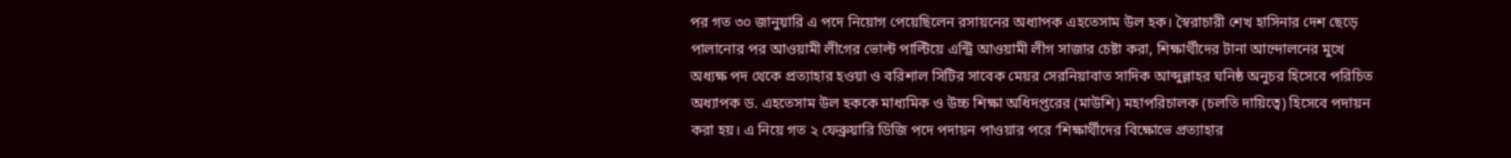পর গত ৩০ জানুয়ারি এ পদে নিয়োগ পেয়েছিলেন রসায়নের অধ্যাপক এহতেসাম উল হক। স্বৈরাচারী শেখ হাসিনার দেশ ছেড়ে পালানোর পর আওয়ামী লীগের ভোল্ট পাল্টিয়ে এন্ট্রি আওয়ামী লীগ সাজার চেষ্টা করা, শিক্ষার্থীদের টানা আন্দোলনের মুখে অধ্যক্ষ পদ থেকে প্রত্যাহার হওয়া ও বরিশাল সিটির সাবেক মেয়র সেরনিয়াবাত সাদিক আব্দুল্লাহর ঘনিষ্ঠ অনুচর হিসেবে পরিচিত অধ্যাপক ড. এহতেসাম উল হককে মাধ্যমিক ও উচ্চ শিক্ষা অধিদপ্তরের (মাউশি) মহাপরিচালক (চলতি দায়িত্বে) হিসেবে পদায়ন করা হয়। এ নিয়ে গত ২ ফেব্রুয়ারি ডিজি পদে পদায়ন পাওয়ার পরে ‘শিক্ষার্থীদের বিক্ষোভে প্রত্যাহার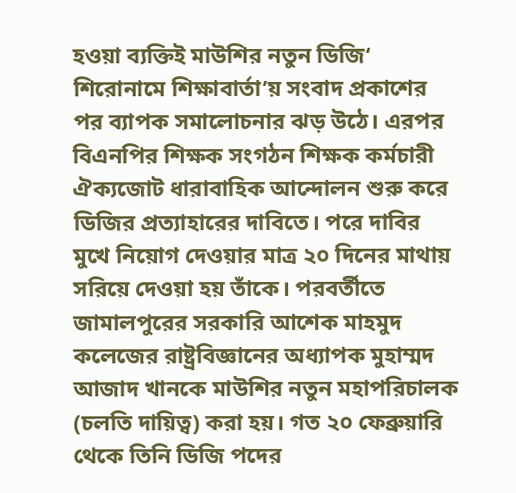হওয়া ব্যক্তিই মাউশির নতুন ডিজি‘ শিরোনামে শিক্ষাবার্তা’য় সংবাদ প্রকাশের পর ব্যাপক সমালোচনার ঝড় উঠে। এরপর বিএনপির শিক্ষক সংগঠন শিক্ষক কর্মচারী ঐক্যজোট ধারাবাহিক আন্দোলন শুরু করে ডিজির প্রত্যাহারের দাবিতে। পরে দাবির মুখে নিয়োগ দেওয়ার মাত্র ২০ দিনের মাথায় সরিয়ে দেওয়া হয় তাঁকে। পরবর্তীতে জামালপুরের সরকারি আশেক মাহমুদ কলেজের রাষ্ট্রবিজ্ঞানের অধ্যাপক মুহাম্মদ আজাদ খানকে মাউশির নতুন মহাপরিচালক (চলতি দায়িত্ব) করা হয়। গত ২০ ফেব্রুয়ারি থেকে তিনি ডিজি পদের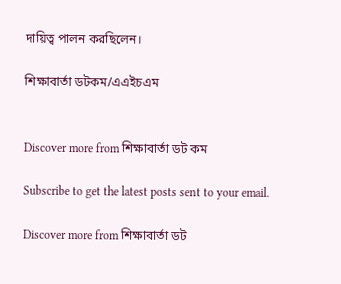দায়িত্ব পালন করছিলেন।

শিক্ষাবার্তা ডটকম/এএইচএম


Discover more from শিক্ষাবার্তা ডট কম

Subscribe to get the latest posts sent to your email.

Discover more from শিক্ষাবার্তা ডট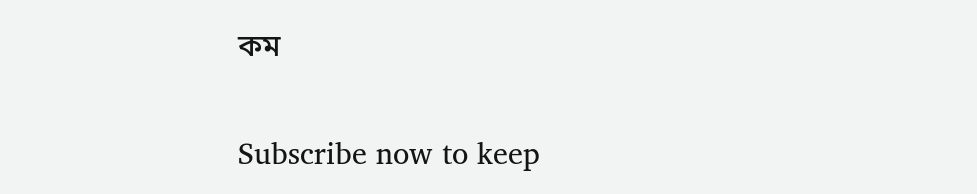কম

Subscribe now to keep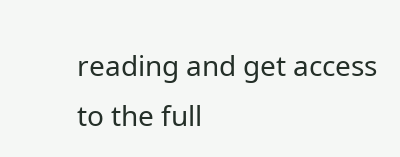reading and get access to the full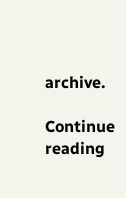archive.

Continue reading